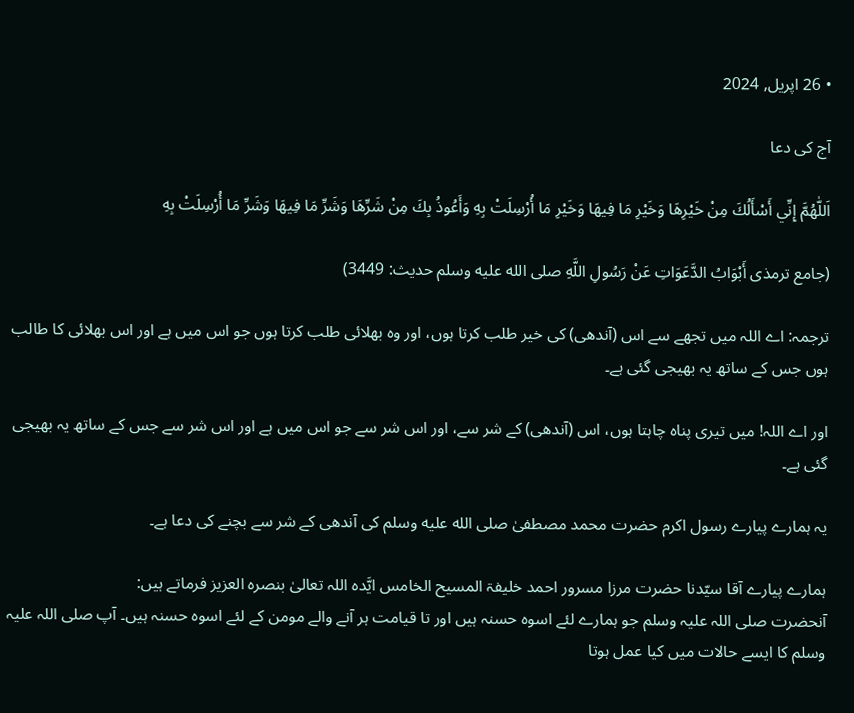• 26 اپریل, 2024

آج کی دعا

اَللّٰهُمَّ إِنِّي أَسْأَلُكَ مِنْ خَيْرِهَا وَخَيْرِ مَا فِيهَا وَخَيْرِ مَا أُرْسِلَتْ بِهِ وَأَعُوذُ بِكَ مِنْ شَرِّهَا وَشَرِّ مَا فِيهَا وَشَرِّ مَا أُرْسِلَتْ بِهِ

(جامع ترمذی أَبْوَابُ الدَّعَوَاتِ عَنْ رَسُولِ اللَّهِ صلى الله عليه وسلم حدیث: 3449)

ترجمہ: اے اللہ میں تجھے سے اس (آندھی) کی خیر طلب کرتا ہوں، اور وہ بھلائی طلب کرتا ہوں جو اس میں ہے اور اس بھلائی کا طالب ہوں جس کے ساتھ یہ بھیجی گئی ہے۔

اور اے اللہ! میں تیری پناہ چاہتا ہوں، اس (آندھی) کے شر سے، اور اس شر سے جو اس میں ہے اور اس شر سے جس کے ساتھ یہ بھیجی گئی ہے۔

یہ ہمارے پیارے رسول اکرم حضرت محمد مصطفیٰ صلى الله عليه وسلم کی آندھی کے شر سے بچنے کی دعا ہے۔

ہمارے پیارے آقا سیّدنا حضرت مرزا مسرور احمد خلیفۃ المسیح الخامس ایَّدہ اللہ تعالیٰ بنصرہ العزیز فرماتے ہیں:
آنحضرت صلی اللہ علیہ وسلم جو ہمارے لئے اسوہ حسنہ ہیں اور تا قیامت ہر آنے والے مومن کے لئے اسوہ حسنہ ہیں۔ آپ صلی اللہ علیہ وسلم کا ایسے حالات میں کیا عمل ہوتا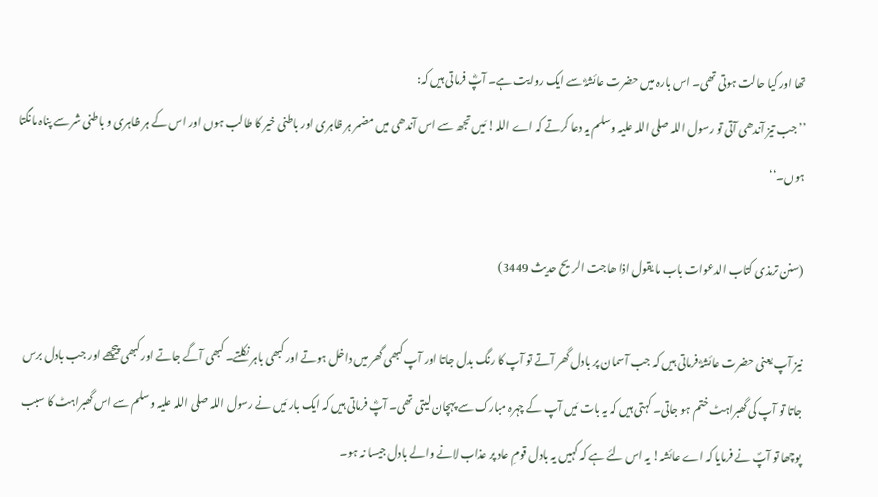تھا اور کیا حالت ہوتی تھی۔ اس بارہ میں حضرت عائشہؓ سے ایک روایت ہے۔ آپؓ فرماتی ہیں کہ:
’’جب تیز آندھی آتی تو رسول اللہ صلی اللہ علیہ وسلم یہ دعا کرتے کہ اے اللہ! مَیں تجھ سے اس آندھی میں مضمر ہر ظاہری اور باطنی خیر کا طالب ہوں اور اس کے ہر ظاہری و باطنی شر سے پناہ مانگتا ہوں۔‘‘

(سنن ترمذی کتاب الدعوات باب ما یقول اذا ھاجت الریح حدیث 3449)

نیز آپ یعنی حضرت عائشہؓ فرماتی ہیں کہ جب آسمان پر بادل گھر آتے تو آپ کا رنگ بدل جاتا اور آپ کبھی گھر میں داخل ہوتے اور کبھی باہر نکلتے۔ کبھی آگے جاتے اور کبھی پیچھے اور جب بادل برس جاتا تو آپ کی گھبراہٹ ختم ہو جاتی۔ کہتی ہیں کہ یہ بات مَیں آپ کے چہرہ مبارک سے پہچان لیتی تھی۔ آپؓ فرماتی ہیں کہ ایک بار مَیں نے رسول اللہ صلی اللہ علیہ وسلم سے اس گھبراہٹ کا سبب پوچھا تو آپؐ نے فرمایا کہ اے عائشہ! یہ اس لئے ہے کہ کہیں یہ بادل قومِ عاد پر عذاب لانے والے بادل جیسا نہ ہو۔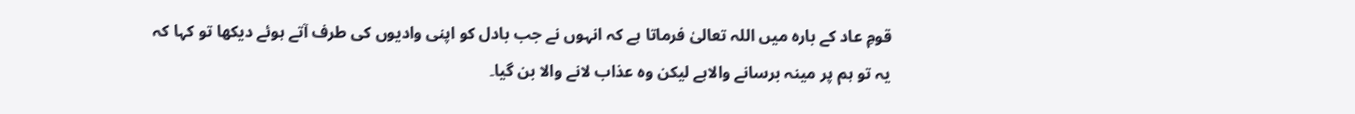قومِ عاد کے بارہ میں اللہ تعالیٰ فرماتا ہے کہ انہوں نے جب بادل کو اپنی وادیوں کی طرف آتے ہوئے دیکھا تو کہا کہ یہ تو ہم پر مینہ برسانے والاہے لیکن وہ عذاب لانے والا بن گیا۔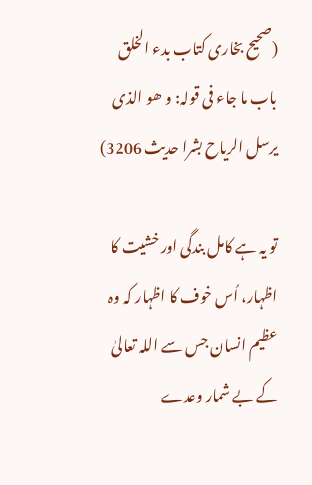(صحیح بخاری کتاب بدء الخلق باب ما جاء فی قولہ: و ھو الذی یرسل الریاح بشرا حدیث 3206)

تو یہ ہے کامل بندگی اور خشیت کا اظہار، اُس خوف کا اظہار کہ وہ عظیم انسان جس سے اللہ تعالیٰ کے بے شمار وعدے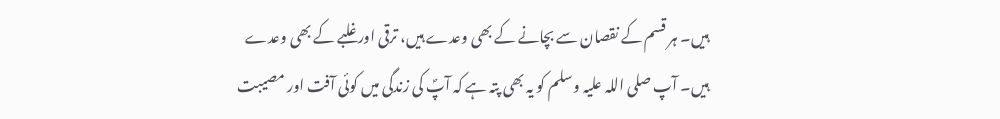ہیں۔ ہر قسم کے نقصان سے بچانے کے بھی وعدے ہیں، ترقی اور غلبے کے بھی وعدے ہیں۔ آپ صلی اللہ علیہ وسلم کو یہ بھی پتہ ہے کہ آپؐ کی زندگی میں کوئی آفت اور مصیبت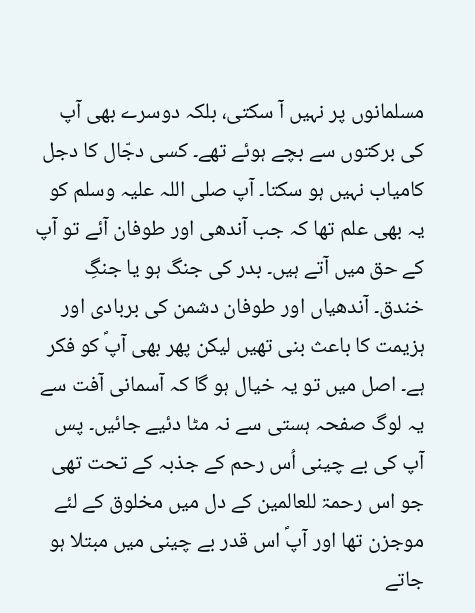مسلمانوں پر نہیں آ سکتی، بلکہ دوسرے بھی آپ کی برکتوں سے بچے ہوئے تھے۔ کسی دجّال کا دجل کامیاب نہیں ہو سکتا۔ آپ صلی اللہ علیہ وسلم کو یہ بھی علم تھا کہ جب آندھی اور طوفان آئے تو آپ کے حق میں آتے ہیں۔ بدر کی جنگ ہو یا جنگِ خندق۔ آندھیاں اور طوفان دشمن کی بربادی اور ہزیمت کا باعث بنی تھیں لیکن پھر بھی آپؐ کو فکر ہے۔ اصل میں تو یہ خیال ہو گا کہ آسمانی آفت سے یہ لوگ صفحہ ہستی سے نہ مٹا دئیے جائیں۔ پس آپ کی بے چینی اُس رحم کے جذبہ کے تحت تھی جو اس رحمۃ للعالمین کے دل میں مخلوق کے لئے موجزن تھا اور آپؐ اس قدر بے چینی میں مبتلا ہو جاتے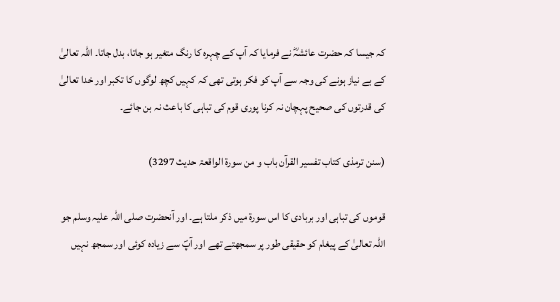کہ جیسا کہ حضرت عائشہؓ نے فرمایا کہ آپ کے چہرہ کا رنگ متغیر ہو جاتا، بدل جاتا۔ اللہ تعالیٰ کے بے نیاز ہونے کی وجہ سے آپ کو فکر ہوتی تھی کہ کہیں کچھ لوگوں کا تکبر اور خدا تعالیٰ کی قدرتوں کی صحیح پہچان نہ کرنا پوری قوم کی تباہی کا باعث نہ بن جائے۔

(سنن ترمذی کتاب تفسیر القرآن باب و من سورۃ الواقعۃ حدیث 3297)

قوموں کی تباہی اور بربادی کا اس سورۃ میں ذکر ملتا ہے۔ اور آنحضرت صلی اللہ علیہ وسلم جو اللہ تعالیٰ کے پیغام کو حقیقی طور پر سمجھتے تھے اور آپؐ سے زیادہ کوئی اور سمجھ نہیں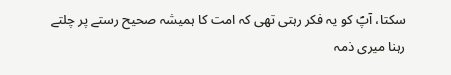سکتا، آپؐ کو یہ فکر رہتی تھی کہ امت کا ہمیشہ صحیح رستے پر چلتے رہنا میری ذمہ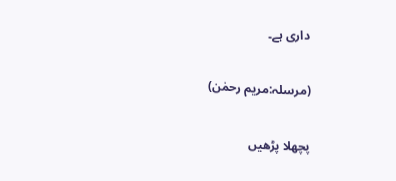داری ہے۔

(مرسلہ:مریم رحمٰن)

پچھلا پڑھیں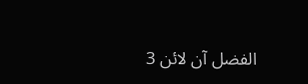الفضل آن لائن 3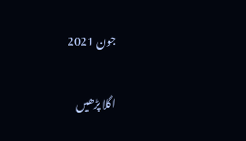جون 2021

اگلا پڑھیں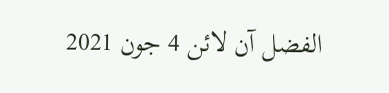الفضل آن لائن 4 جون 2021